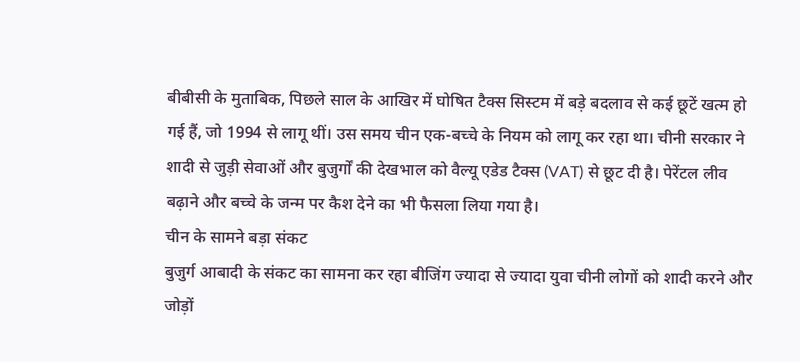बीबीसी के मुताबिक, पिछले साल के आखिर में घोषित टैक्स सिस्टम में बड़े बदलाव से कई छूटें खत्म हो गई हैं, जो 1994 से लागू थीं। उस समय चीन एक-बच्चे के नियम को लागू कर रहा था। चीनी सरकार ने शादी से जुड़ी सेवाओं और बुजुर्गों की देखभाल को वैल्यू एडेड टैक्स (VAT) से छूट दी है। पेरेंटल लीव बढ़ाने और बच्चे के जन्म पर कैश देने का भी फैसला लिया गया है।
चीन के सामने बड़ा संकट
बुजुर्ग आबादी के संकट का सामना कर रहा बीजिंग ज्यादा से ज्यादा युवा चीनी लोगों को शादी करने और जोड़ों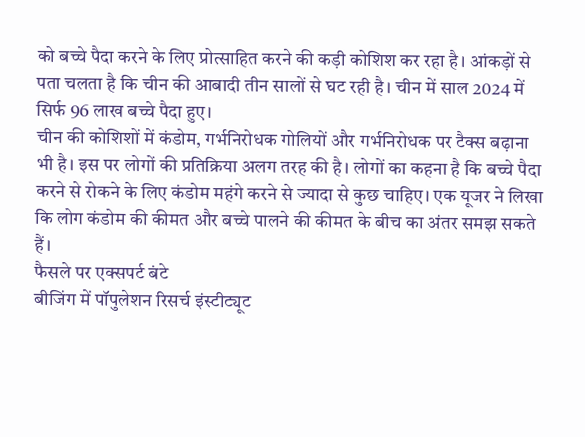को बच्चे पैदा करने के लिए प्रोत्साहित करने की कड़ी कोशिश कर रहा है। आंकड़ों से पता चलता है कि चीन की आबादी तीन सालों से घट रही है। चीन में साल 2024 में सिर्फ 96 लाख बच्चे पैदा हुए।
चीन की कोशिशों में कंडोम, गर्भनिरोधक गोलियों और गर्भनिरोधक पर टैक्स बढ़ाना भी है। इस पर लोगों की प्रतिक्रिया अलग तरह की है। लोगों का कहना है कि बच्चे पैदा करने से रोकने के लिए कंडोम महंगे करने से ज्यादा से कुछ चाहिए। एक यूजर ने लिखा कि लोग कंडोम की कीमत और बच्चे पालने की कीमत के बीच का अंतर समझ सकते हैं।
फैसले पर एक्सपर्ट बंटे
बीजिंग में पॉपुलेशन रिसर्च इंस्टीट्यूट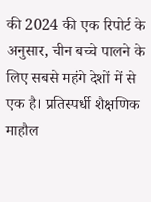की 2024 की एक रिपोर्ट के अनुसार, चीन बच्चे पालने के लिए सबसे महंगे देशों में से एक है। प्रतिस्पर्धी शैक्षणिक माहौल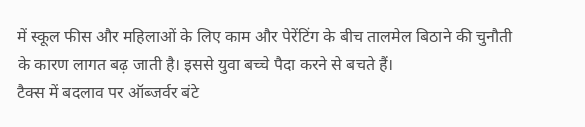में स्कूल फीस और महिलाओं के लिए काम और पेरेंटिंग के बीच तालमेल बिठाने की चुनौती के कारण लागत बढ़ जाती है। इससे युवा बच्चे पैदा करने से बचते हैं।
टैक्स में बदलाव पर ऑब्जर्वर बंटे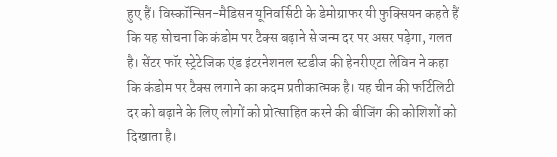हुए हैं। विस्कॉन्सिन-मैडिसन यूनिवर्सिटी के डेमोग्राफर यी फुक्सियन कहते हैं कि यह सोचना कि कंडोम पर टैक्स बढ़ाने से जन्म दर पर असर पड़ेगा, गलत है। सेंटर फॉर स्ट्रेटेजिक एंड इंटरनेशनल स्टडीज की हेनरीएटा लेविन ने कहा कि कंडोम पर टैक्स लगाने का कदम प्रतीकात्मक है। यह चीन की फर्टिलिटी दर को बढ़ाने के लिए लोगों को प्रोत्साहित करने की बीजिंग की कोशिशों को दिखाता है।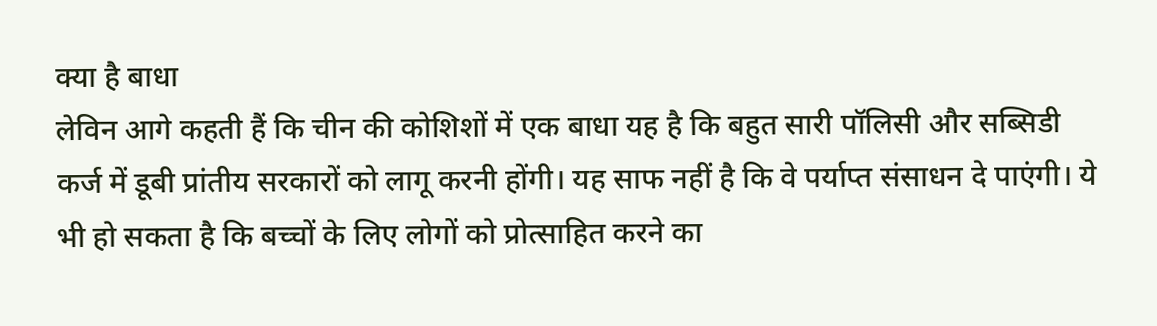क्या है बाधा
लेविन आगे कहती हैं कि चीन की कोशिशों में एक बाधा यह है कि बहुत सारी पॉलिसी और सब्सिडी कर्ज में डूबी प्रांतीय सरकारों को लागू करनी होंगी। यह साफ नहीं है कि वे पर्याप्त संसाधन दे पाएंगी। ये भी हो सकता है कि बच्चों के लिए लोगों को प्रोत्साहित करने का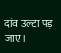दांव उल्टा पड़ जाए।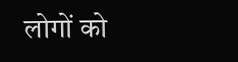लोगों को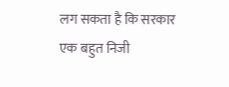लग सकता है कि सरकार एक बहुत निजी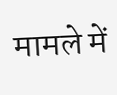मामले में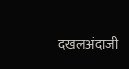दखलअंदाजी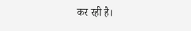कर रही है।